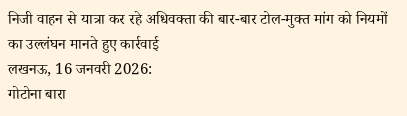निजी वाहन से यात्रा कर रहे अधिवक्ता की बार-बार टोल-मुक्त मांग को नियमों का उल्लंघन मानते हुए कार्रवाई
लखनऊ, 16 जनवरी 2026:
गोटोना बारा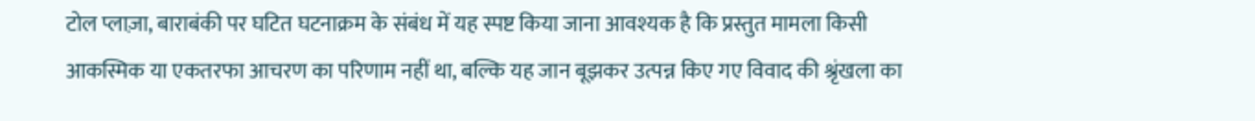टोल प्लाज़ा, बाराबंकी पर घटित घटनाक्रम के संबंध में यह स्पष्ट किया जाना आवश्यक है कि प्रस्तुत मामला किसी आकस्मिक या एकतरफा आचरण का परिणाम नहीं था, बल्कि यह जान बूझकर उत्पन्न किए गए विवाद की श्रृंखला का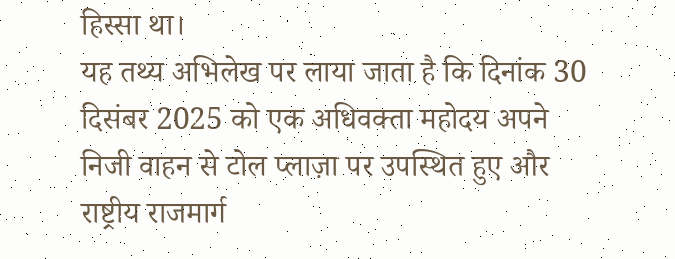हिस्सा था।
यह तथ्य अभिलेख पर लाया जाता है कि दिनांक 30 दिसंबर 2025 को एक अधिवक्ता महोदय अपने निजी वाहन से टोल प्लाज़ा पर उपस्थित हुए और राष्ट्रीय राजमार्ग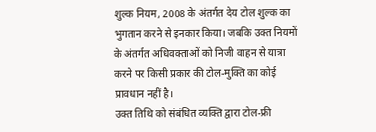शुल्क नियम, 2008 के अंतर्गत देय टोल शुल्क का भुगतान करने से इनकार किया। जबकि उक्त नियमों के अंतर्गत अधिवक्ताओं को निजी वाहन से यात्रा करने पर किसी प्रकार की टोल-मुक्ति का कोई प्रावधान नहीं है।
उक्त तिथि को संबंधित व्यक्ति द्वारा टोल-फ्री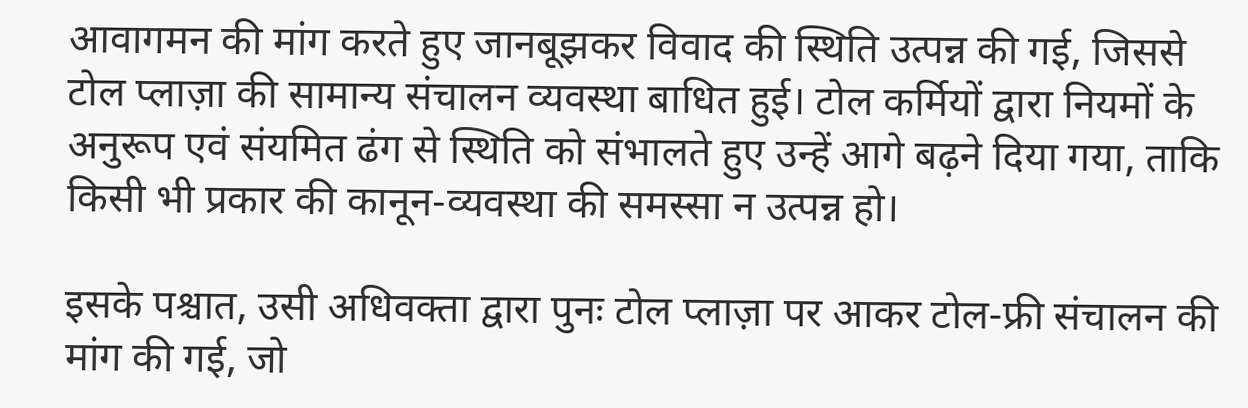आवागमन की मांग करते हुए जानबूझकर विवाद की स्थिति उत्पन्न की गई, जिससे टोल प्लाज़ा की सामान्य संचालन व्यवस्था बाधित हुई। टोल कर्मियों द्वारा नियमों के अनुरूप एवं संयमित ढंग से स्थिति को संभालते हुए उन्हें आगे बढ़ने दिया गया, ताकि किसी भी प्रकार की कानून-व्यवस्था की समस्सा न उत्पन्न हो।

इसके पश्चात, उसी अधिवक्ता द्वारा पुनः टोल प्लाज़ा पर आकर टोल-फ्री संचालन की मांग की गई, जो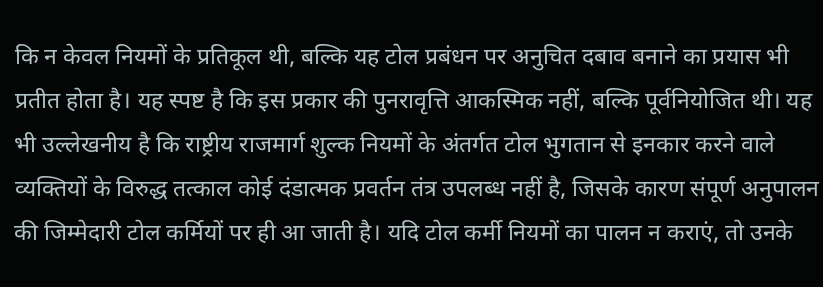कि न केवल नियमों के प्रतिकूल थी, बल्कि यह टोल प्रबंधन पर अनुचित दबाव बनाने का प्रयास भी प्रतीत होता है। यह स्पष्ट है कि इस प्रकार की पुनरावृत्ति आकस्मिक नहीं, बल्कि पूर्वनियोजित थी। यह भी उल्लेखनीय है कि राष्ट्रीय राजमार्ग शुल्क नियमों के अंतर्गत टोल भुगतान से इनकार करने वाले व्यक्तियों के विरुद्ध तत्काल कोई दंडात्मक प्रवर्तन तंत्र उपलब्ध नहीं है, जिसके कारण संपूर्ण अनुपालन की जिम्मेदारी टोल कर्मियों पर ही आ जाती है। यदि टोल कर्मी नियमों का पालन न कराएं, तो उनके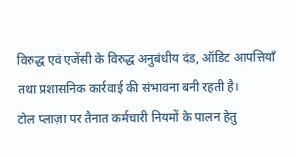विरुद्ध एवं एजेंसी के विरुद्ध अनुबंधीय दंड, ऑडिट आपत्तियाँ तथा प्रशासनिक कार्रवाई की संभावना बनी रहती है।
टोल प्लाज़ा पर तैनात कर्मचारी नियमों के पालन हेतु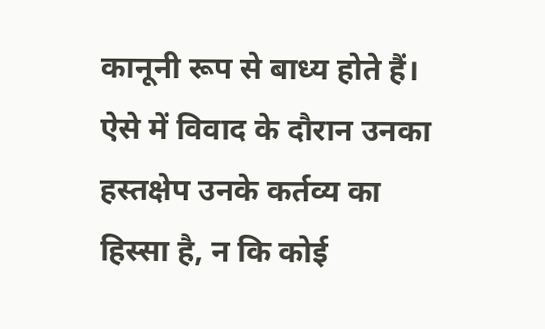कानूनी रूप से बाध्य होते हैं। ऐसे में विवाद के दौरान उनका हस्तक्षेप उनके कर्तव्य का हिस्सा है, न कि कोई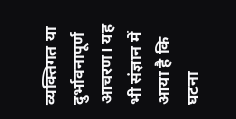व्यक्तिगत या दुर्भावनापूर्ण आचरण। यह भी संज्ञान में आया है कि घटना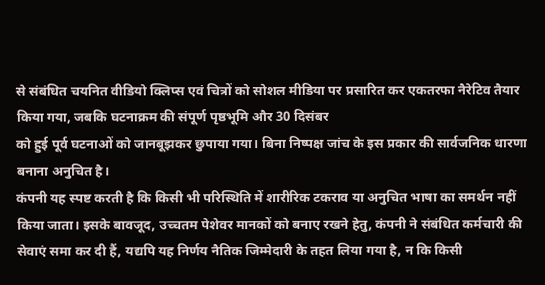से संबंधित चयनित वीडियो क्लिप्स एवं चित्रों को सोशल मीडिया पर प्रसारित कर एकतरफा नैरेटिव तैयार किया गया, जबकि घटनाक्रम की संपूर्ण पृष्ठभूमि और 30 दिसंबर
को हुई पूर्व घटनाओं को जानबूझकर छुपाया गया। बिना निष्पक्ष जांच के इस प्रकार की सार्वजनिक धारणा बनाना अनुचित है।
कंपनी यह स्पष्ट करती है कि किसी भी परिस्थिति में शारीरिक टकराव या अनुचित भाषा का समर्थन नहीं किया जाता। इसके बावजूद, उच्चतम पेशेवर मानकों को बनाए रखने हेतु, कंपनी ने संबंधित कर्मचारी की सेवाएं समा कर दी हैं, यद्यपि यह निर्णय नैतिक जिम्मेदारी के तहत लिया गया है, न कि किसी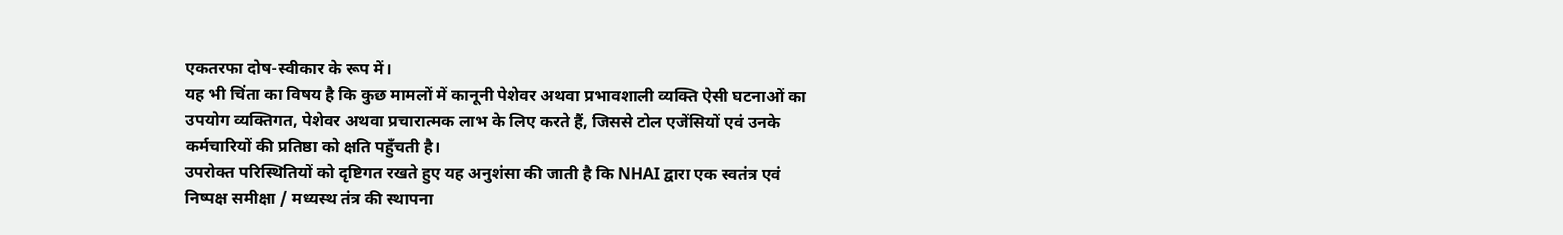एकतरफा दोष-स्वीकार के रूप में।
यह भी चिंता का विषय है कि कुछ मामलों में कानूनी पेशेवर अथवा प्रभावशाली व्यक्ति ऐसी घटनाओं का उपयोग व्यक्तिगत, पेशेवर अथवा प्रचारात्मक लाभ के लिए करते हैं, जिससे टोल एजेंसियों एवं उनके कर्मचारियों की प्रतिष्ठा को क्षति पहुँचती है।
उपरोक्त परिस्थितियों को दृष्टिगत रखते हुए यह अनुशंसा की जाती है कि NHAI द्वारा एक स्वतंत्र एवं निष्पक्ष समीक्षा / मध्यस्थ तंत्र की स्थापना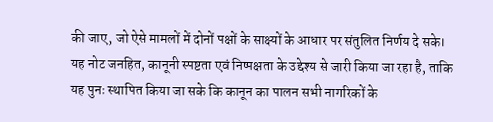की जाए, जो ऐसे मामलों में दोनों पक्षों के साक्ष्यों के आधार पर संतुलित निर्णय दे सके।
यह नोट जनहित, कानूनी स्पष्टता एवं निष्पक्षता के उद्देश्य से जारी किया जा रहा है, ताकि यह पुनः स्थापित किया जा सके कि कानून का पालन सभी नागरिकों के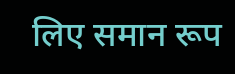लिए समान रूप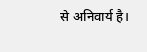से अनिवार्य है।